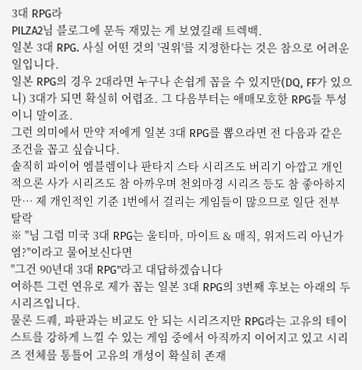3대 RPG라
PILZA2님 블로그에 문득 재밌는 게 보였길래 트렉백.
일본 3대 RPG. 사실 어떤 것의 '권위'를 지정한다는 것은 참으로 어려운 일입니다.
일본 RPG의 경우 2대라면 누구나 손쉽게 꼽을 수 있지만(DQ, FF가 있으니) 3대가 되면 확실히 어렵죠. 그 다음부터는 애매모호한 RPG들 투성이니 말이죠.
그런 의미에서 만약 저에게 일본 3대 RPG를 뽑으라면 전 다음과 같은 조건을 꼽고 싶습니다.
솔직히 파이어 엠블렘이나 판타지 스타 시리즈도 버리기 아깝고 개인적으론 사가 시리즈도 참 아까우며 천외마경 시리즈 등도 참 좋아하지만… 제 개인적인 기준 1번에서 걸리는 게임들이 많으므로 일단 전부 탈락
※ "님 그럼 미국 3대 RPG는 울티마, 마이트 & 매직, 위저드리 아닌가염?"이라고 물어보신다면
"그건 90년대 3대 RPG"라고 대답하겠습니다
여하튼 그런 연유로 제가 꼽는 일본 3대 RPG의 3번째 후보는 아래의 두 시리즈입니다.
물론 드퀘, 파판과는 비교도 안 되는 시리즈지만 RPG라는 고유의 테이스트를 강하게 느낄 수 있는 게임 중에서 아직까지 이어지고 있고 시리즈 전체를 통틀어 고유의 개성이 확실히 존재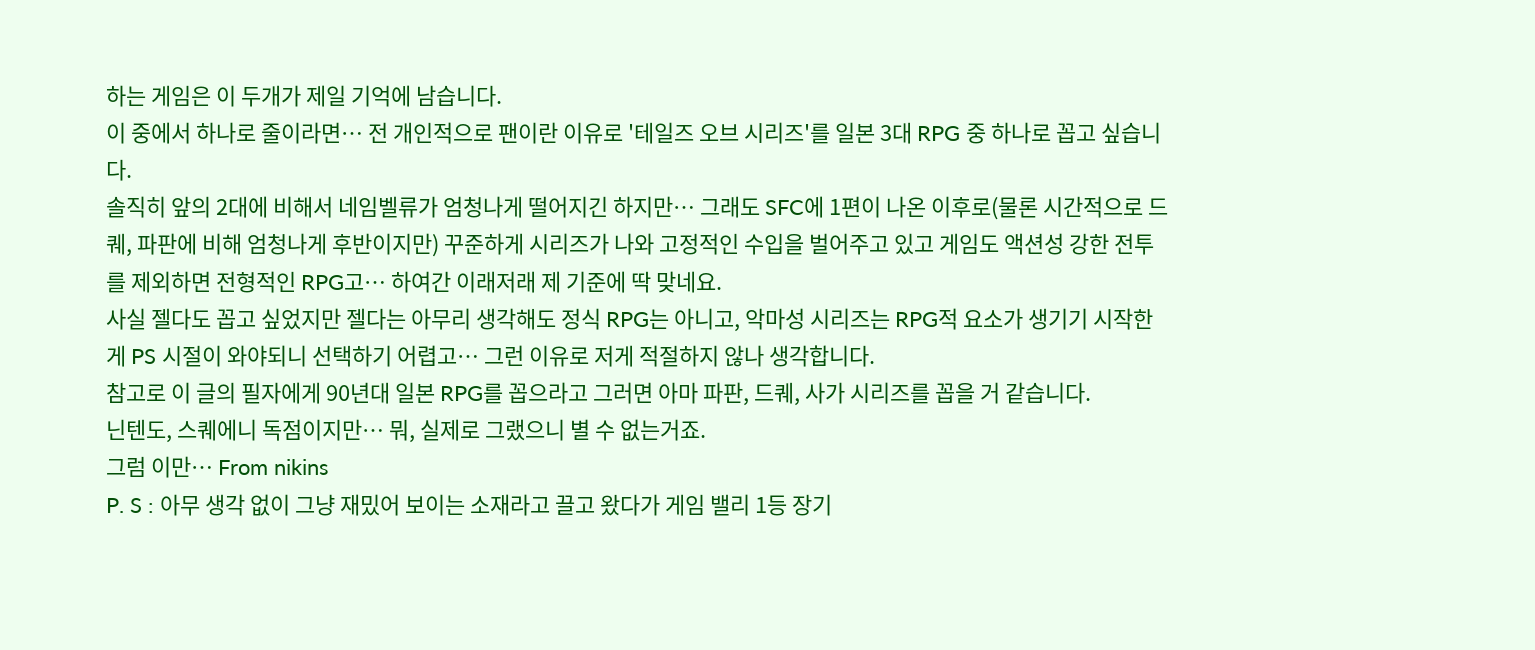하는 게임은 이 두개가 제일 기억에 남습니다.
이 중에서 하나로 줄이라면… 전 개인적으로 팬이란 이유로 '테일즈 오브 시리즈'를 일본 3대 RPG 중 하나로 꼽고 싶습니다.
솔직히 앞의 2대에 비해서 네임벨류가 엄청나게 떨어지긴 하지만… 그래도 SFC에 1편이 나온 이후로(물론 시간적으로 드퀘, 파판에 비해 엄청나게 후반이지만) 꾸준하게 시리즈가 나와 고정적인 수입을 벌어주고 있고 게임도 액션성 강한 전투를 제외하면 전형적인 RPG고… 하여간 이래저래 제 기준에 딱 맞네요.
사실 젤다도 꼽고 싶었지만 젤다는 아무리 생각해도 정식 RPG는 아니고, 악마성 시리즈는 RPG적 요소가 생기기 시작한 게 PS 시절이 와야되니 선택하기 어렵고… 그런 이유로 저게 적절하지 않나 생각합니다.
참고로 이 글의 필자에게 90년대 일본 RPG를 꼽으라고 그러면 아마 파판, 드퀘, 사가 시리즈를 꼽을 거 같습니다.
닌텐도, 스퀘에니 독점이지만… 뭐, 실제로 그랬으니 별 수 없는거죠.
그럼 이만… From nikins
P. S : 아무 생각 없이 그냥 재밌어 보이는 소재라고 끌고 왔다가 게임 밸리 1등 장기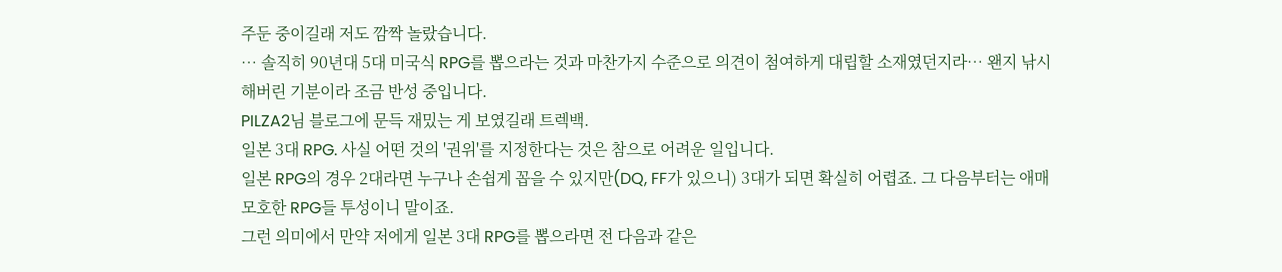주둔 중이길래 저도 깜짝 놀랐습니다.
… 솔직히 90년대 5대 미국식 RPG를 뽑으라는 것과 마찬가지 수준으로 의견이 첨여하게 대립할 소재였던지라… 왠지 낚시해버린 기분이라 조금 반성 중입니다.
PILZA2님 블로그에 문득 재밌는 게 보였길래 트렉백.
일본 3대 RPG. 사실 어떤 것의 '권위'를 지정한다는 것은 참으로 어려운 일입니다.
일본 RPG의 경우 2대라면 누구나 손쉽게 꼽을 수 있지만(DQ, FF가 있으니) 3대가 되면 확실히 어렵죠. 그 다음부터는 애매모호한 RPG들 투성이니 말이죠.
그런 의미에서 만약 저에게 일본 3대 RPG를 뽑으라면 전 다음과 같은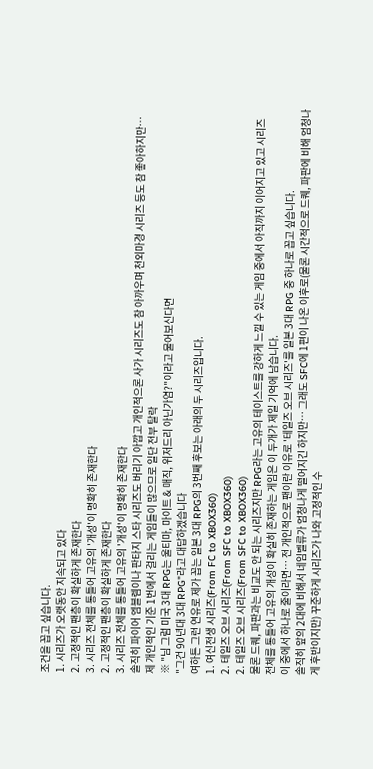조건을 꼽고 싶습니다.
1. 시리즈가 오랫동안 지속되고 있다
2. 고정적인 팬층이 확실하게 존재한다
3. 시리즈 전체를 통틀어 고유의 '개성'이 명확히 존재한다
2. 고정적인 팬층이 확실하게 존재한다
3. 시리즈 전체를 통틀어 고유의 '개성'이 명확히 존재한다
솔직히 파이어 엠블렘이나 판타지 스타 시리즈도 버리기 아깝고 개인적으론 사가 시리즈도 참 아까우며 천외마경 시리즈 등도 참 좋아하지만… 제 개인적인 기준 1번에서 걸리는 게임들이 많으므로 일단 전부 탈락
※ "님 그럼 미국 3대 RPG는 울티마, 마이트 & 매직, 위저드리 아닌가염?"이라고 물어보신다면
"그건 90년대 3대 RPG"라고 대답하겠습니다
여하튼 그런 연유로 제가 꼽는 일본 3대 RPG의 3번째 후보는 아래의 두 시리즈입니다.
1. 여신전생 시리즈(From FC to XBOX360)
2. 테일즈 오브 시리즈(From SFC to XBOX360)
2. 테일즈 오브 시리즈(From SFC to XBOX360)
물론 드퀘, 파판과는 비교도 안 되는 시리즈지만 RPG라는 고유의 테이스트를 강하게 느낄 수 있는 게임 중에서 아직까지 이어지고 있고 시리즈 전체를 통틀어 고유의 개성이 확실히 존재하는 게임은 이 두개가 제일 기억에 남습니다.
이 중에서 하나로 줄이라면… 전 개인적으로 팬이란 이유로 '테일즈 오브 시리즈'를 일본 3대 RPG 중 하나로 꼽고 싶습니다.
솔직히 앞의 2대에 비해서 네임벨류가 엄청나게 떨어지긴 하지만… 그래도 SFC에 1편이 나온 이후로(물론 시간적으로 드퀘, 파판에 비해 엄청나게 후반이지만) 꾸준하게 시리즈가 나와 고정적인 수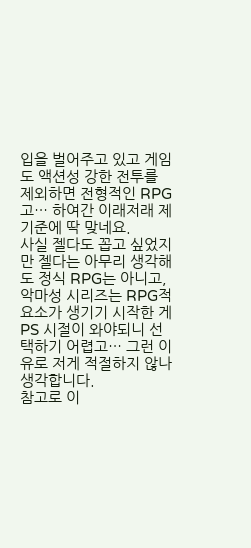입을 벌어주고 있고 게임도 액션성 강한 전투를 제외하면 전형적인 RPG고… 하여간 이래저래 제 기준에 딱 맞네요.
사실 젤다도 꼽고 싶었지만 젤다는 아무리 생각해도 정식 RPG는 아니고, 악마성 시리즈는 RPG적 요소가 생기기 시작한 게 PS 시절이 와야되니 선택하기 어렵고… 그런 이유로 저게 적절하지 않나 생각합니다.
참고로 이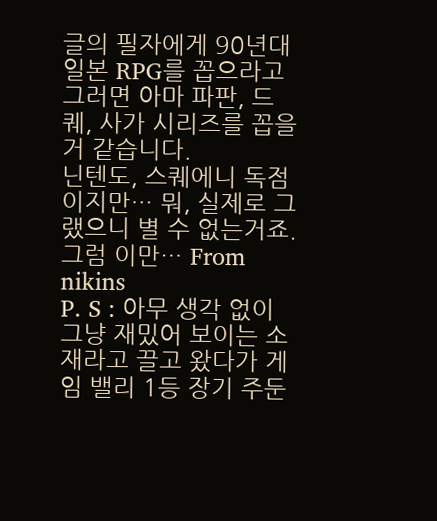글의 필자에게 90년대 일본 RPG를 꼽으라고 그러면 아마 파판, 드퀘, 사가 시리즈를 꼽을 거 같습니다.
닌텐도, 스퀘에니 독점이지만… 뭐, 실제로 그랬으니 별 수 없는거죠.
그럼 이만… From nikins
P. S : 아무 생각 없이 그냥 재밌어 보이는 소재라고 끌고 왔다가 게임 밸리 1등 장기 주둔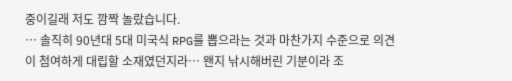중이길래 저도 깜짝 놀랐습니다.
… 솔직히 90년대 5대 미국식 RPG를 뽑으라는 것과 마찬가지 수준으로 의견이 첨여하게 대립할 소재였던지라… 왠지 낚시해버린 기분이라 조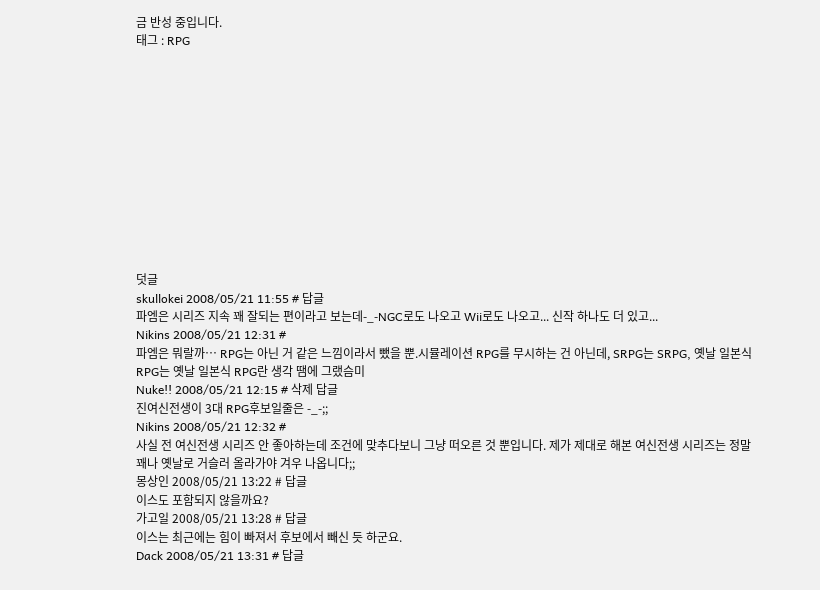금 반성 중입니다.
태그 : RPG












덧글
skullokei 2008/05/21 11:55 # 답글
파엠은 시리즈 지속 꽤 잘되는 편이라고 보는데-_-NGC로도 나오고 Wii로도 나오고... 신작 하나도 더 있고...
Nikins 2008/05/21 12:31 #
파엠은 뭐랄까… RPG는 아닌 거 같은 느낌이라서 뺐을 뿐.시뮬레이션 RPG를 무시하는 건 아닌데, SRPG는 SRPG, 옛날 일본식 RPG는 옛날 일본식 RPG란 생각 땜에 그랬슴미
Nuke!! 2008/05/21 12:15 # 삭제 답글
진여신전생이 3대 RPG후보일줄은 -_-;;
Nikins 2008/05/21 12:32 #
사실 전 여신전생 시리즈 안 좋아하는데 조건에 맞추다보니 그냥 떠오른 것 뿐입니다. 제가 제대로 해본 여신전생 시리즈는 정말 꽤나 옛날로 거슬러 올라가야 겨우 나옵니다;;
몽상인 2008/05/21 13:22 # 답글
이스도 포함되지 않을까요?
가고일 2008/05/21 13:28 # 답글
이스는 최근에는 힘이 빠져서 후보에서 빼신 듯 하군요.
Dack 2008/05/21 13:31 # 답글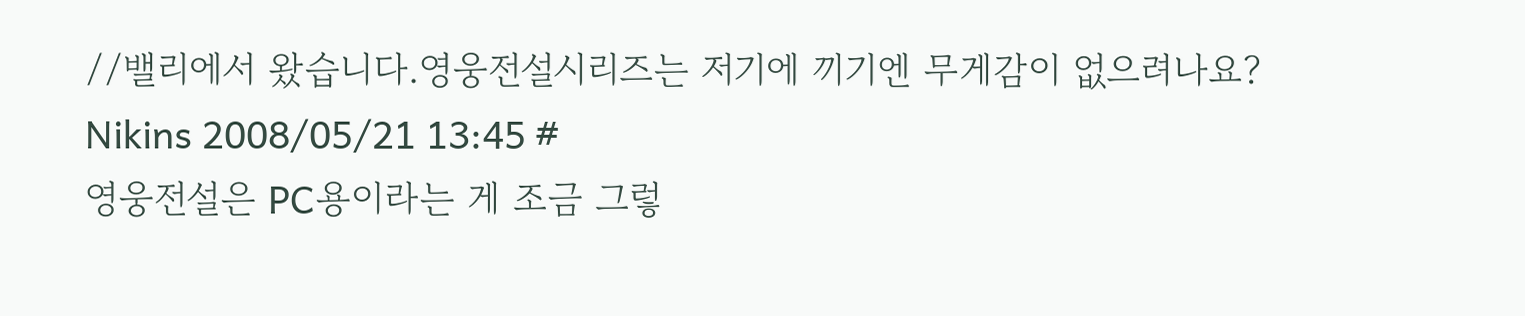//밸리에서 왔습니다.영웅전설시리즈는 저기에 끼기엔 무게감이 없으려나요?
Nikins 2008/05/21 13:45 #
영웅전설은 PC용이라는 게 조금 그렇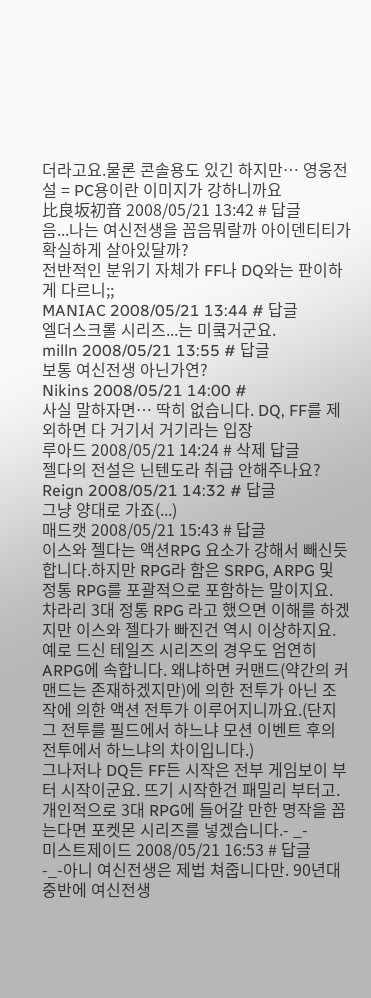더라고요.물론 콘솔용도 있긴 하지만… 영웅전설 = PC용이란 이미지가 강하니까요
比良坂初音 2008/05/21 13:42 # 답글
음...나는 여신전생을 꼽음뭐랄까 아이덴티티가 확실하게 살아있달까?
전반적인 분위기 자체가 FF나 DQ와는 판이하게 다르니;;
MANIAC 2008/05/21 13:44 # 답글
엘더스크롤 시리즈...는 미쿸거군요.
milln 2008/05/21 13:55 # 답글
보통 여신전생 아닌가연?
Nikins 2008/05/21 14:00 #
사실 말하자면… 딱히 없습니다. DQ, FF를 제외하면 다 거기서 거기라는 입장
루아드 2008/05/21 14:24 # 삭제 답글
젤다의 전설은 닌텐도라 취급 안해주나요?
Reign 2008/05/21 14:32 # 답글
그냥 양대로 가죠(...)
매드캣 2008/05/21 15:43 # 답글
이스와 젤다는 액션RPG 요소가 강해서 빼신듯 합니다.하지만 RPG라 함은 SRPG, ARPG 및 정통 RPG를 포괄적으로 포함하는 말이지요. 차라리 3대 정통 RPG 라고 했으면 이해를 하겠지만 이스와 젤다가 빠진건 역시 이상하지요.
예로 드신 테일즈 시리즈의 경우도 엄연히 ARPG에 속합니다. 왜냐하면 커맨드(약간의 커맨드는 존재하겠지만)에 의한 전투가 아닌 조작에 의한 액션 전투가 이루어지니까요.(단지 그 전투를 필드에서 하느냐 모션 이벤트 후의 전투에서 하느냐의 차이입니다.)
그나저나 DQ든 FF든 시작은 전부 게임보이 부터 시작이군요. 뜨기 시작한건 패밀리 부터고. 개인적으로 3대 RPG에 들어갈 만한 명작을 꼽는다면 포켓몬 시리즈를 넣겠습니다.- _-
미스트제이드 2008/05/21 16:53 # 답글
-_-아니 여신전생은 제법 쳐줍니다만. 90년대 중반에 여신전생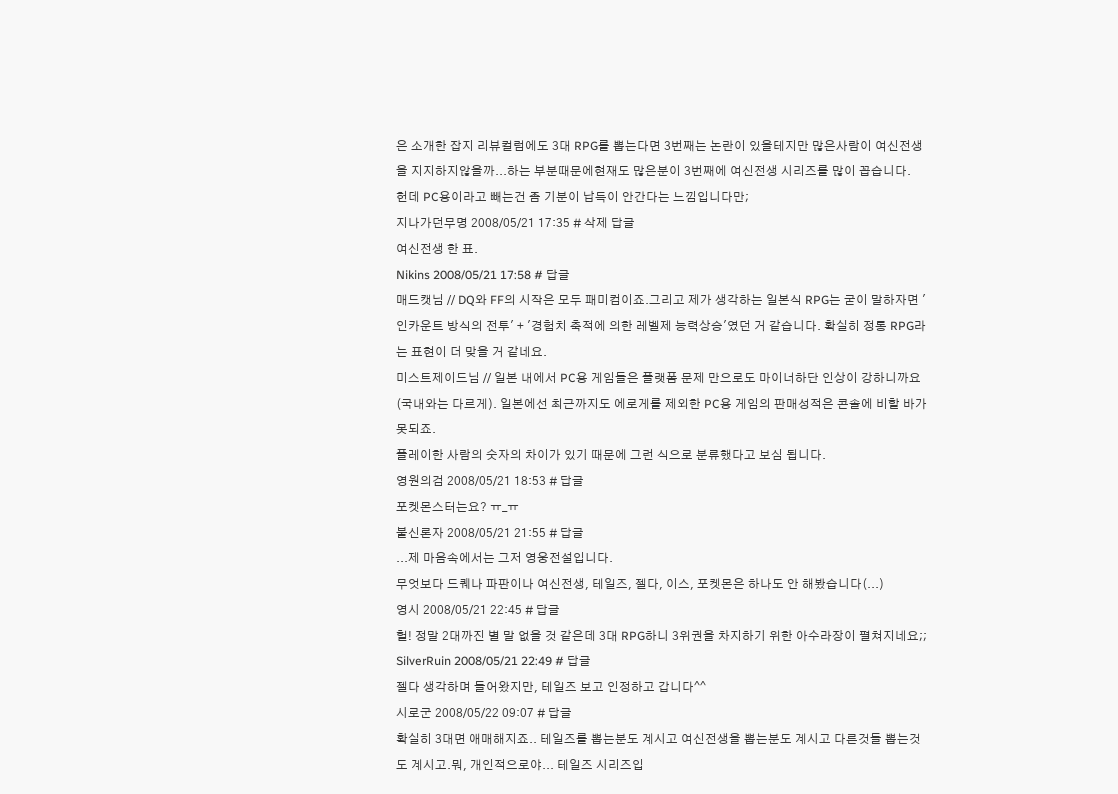은 소개한 잡지 리뷰컬럼에도 3대 RPG를 뽑는다면 3번째는 논란이 있을테지만 많은사람이 여신전생을 지지하지않을까...하는 부분때문에현재도 많은분이 3번째에 여신전생 시리즈를 많이 꼽습니다.
헌데 PC용이라고 빼는건 좀 기분이 납득이 안간다는 느낌입니다만;
지나가던무명 2008/05/21 17:35 # 삭제 답글
여신전생 한 표.
Nikins 2008/05/21 17:58 # 답글
매드캣님 // DQ와 FF의 시작은 모두 패미컴이죠.그리고 제가 생각하는 일본식 RPG는 굳이 말하자면 '인카운트 방식의 전투' + '경험치 축적에 의한 레벨제 능력상승'였던 거 같습니다. 확실히 정통 RPG라는 표현이 더 맞을 거 같네요.
미스트제이드님 // 일본 내에서 PC용 게임들은 플랫폼 문제 만으로도 마이너하단 인상이 강하니까요(국내와는 다르게). 일본에선 최근까지도 에로게를 제외한 PC용 게임의 판매성적은 콘솔에 비할 바가 못되죠.
플레이한 사람의 숫자의 차이가 있기 때문에 그런 식으로 분류했다고 보심 됩니다.
영원의검 2008/05/21 18:53 # 답글
포켓몬스터는요? ㅠ_ㅠ
불신론자 2008/05/21 21:55 # 답글
...제 마음속에서는 그저 영웅전설입니다.
무엇보다 드퀘나 파판이나 여신전생, 테일즈, 젤다, 이스, 포켓몬은 하나도 안 해봤습니다(...)
영시 2008/05/21 22:45 # 답글
헐! 정말 2대까진 별 말 없을 것 같은데 3대 RPG하니 3위권을 차지하기 위한 아수라장이 펼쳐지네요;;
SilverRuin 2008/05/21 22:49 # 답글
젤다 생각하며 들어왔지만, 테일즈 보고 인정하고 갑니다^^
시로군 2008/05/22 09:07 # 답글
확실히 3대면 애매해지죠.. 테일즈를 뽑는분도 계시고 여신전생을 뽑는분도 계시고 다른것들 뽑는것도 계시고.뭐, 개인적으로야... 테일즈 시리즈입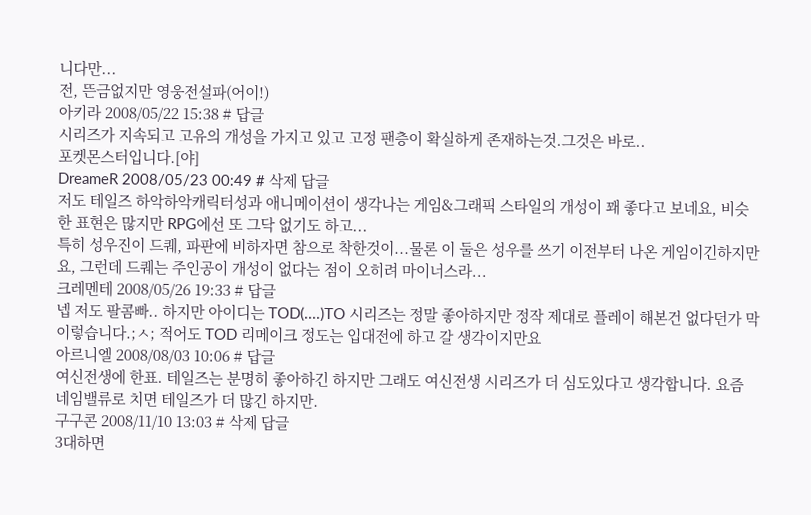니다만...
전, 뜬금없지만 영웅전설파(어이!)
아키라 2008/05/22 15:38 # 답글
시리즈가 지속되고 고유의 개성을 가지고 있고 고정 팬층이 확실하게 존재하는것.그것은 바로..
포켓몬스터입니다.[야]
DreameR 2008/05/23 00:49 # 삭제 답글
저도 테일즈 하악하악캐릭터성과 애니메이션이 생각나는 게임&그래픽 스타일의 개성이 꽤 좋다고 보네요, 비슷한 표현은 많지만 RPG에선 또 그닥 없기도 하고...
특히 성우진이 드퀘, 파판에 비하자면 참으로 착한것이...물론 이 둘은 성우를 쓰기 이전부터 나온 게임이긴하지만요, 그런데 드퀘는 주인공이 개성이 없다는 점이 오히려 마이너스라...
크레멘테 2008/05/26 19:33 # 답글
넵 저도 팔콤빠.. 하지만 아이디는 TOD(....)TO 시리즈는 정말 좋아하지만 정작 제대로 플레이 해본건 없다던가 막 이렇습니다.;ㅅ; 적어도 TOD 리메이크 정도는 입대전에 하고 갈 생각이지만요
아르니엘 2008/08/03 10:06 # 답글
여신전생에 한표. 테일즈는 분명히 좋아하긴 하지만 그래도 여신전생 시리즈가 더 심도있다고 생각합니다. 요즘 네임밸류로 치면 테일즈가 더 많긴 하지만.
구구콘 2008/11/10 13:03 # 삭제 답글
3대하면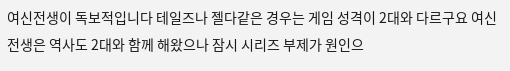여신전생이 독보적입니다 테일즈나 젤다같은 경우는 게임 성격이 2대와 다르구요 여신전생은 역사도 2대와 함께 해왔으나 잠시 시리즈 부제가 원인으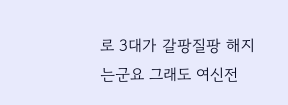로 3대가 갈팡질팡 해지는군요 그래도 여신전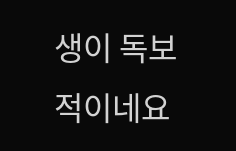생이 독보적이네요